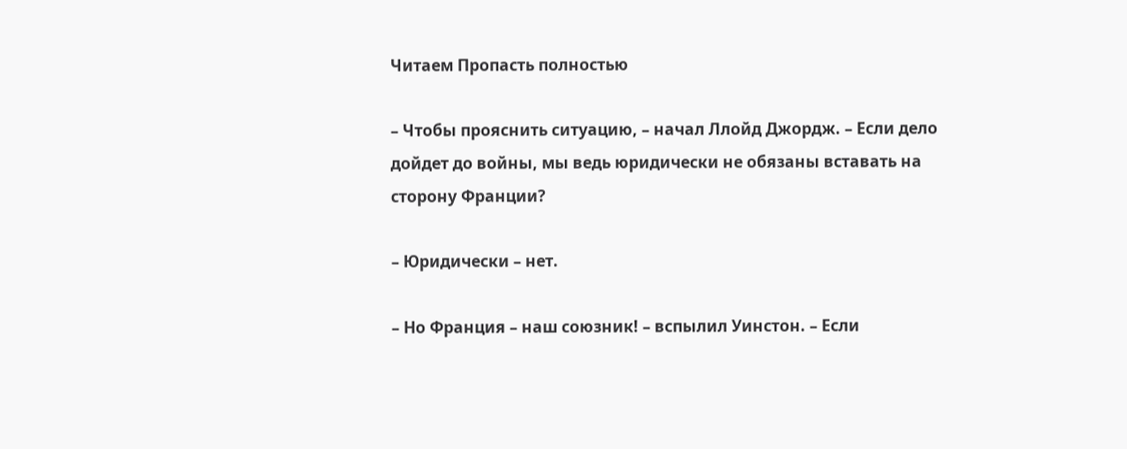Читаем Пропасть полностью

– Чтобы прояснить ситуацию, – начал Ллойд Джордж. – Если дело дойдет до войны, мы ведь юридически не обязаны вставать на сторону Франции?

– Юридически – нет.

– Но Франция – наш союзник! – вспылил Уинстон. – Если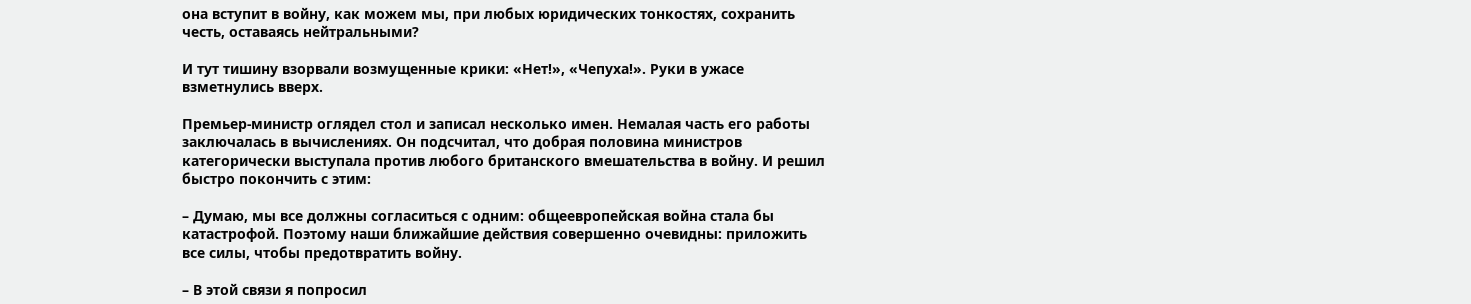она вступит в войну, как можем мы, при любых юридических тонкостях, сохранить честь, оставаясь нейтральными?

И тут тишину взорвали возмущенные крики: «Нет!», «Чепуха!». Руки в ужасе взметнулись вверх.

Премьер-министр оглядел стол и записал несколько имен. Немалая часть его работы заключалась в вычислениях. Он подсчитал, что добрая половина министров категорически выступала против любого британского вмешательства в войну. И решил быстро покончить с этим:

– Думаю, мы все должны согласиться с одним: общеевропейская война стала бы катастрофой. Поэтому наши ближайшие действия совершенно очевидны: приложить все силы, чтобы предотвратить войну.

– В этой связи я попросил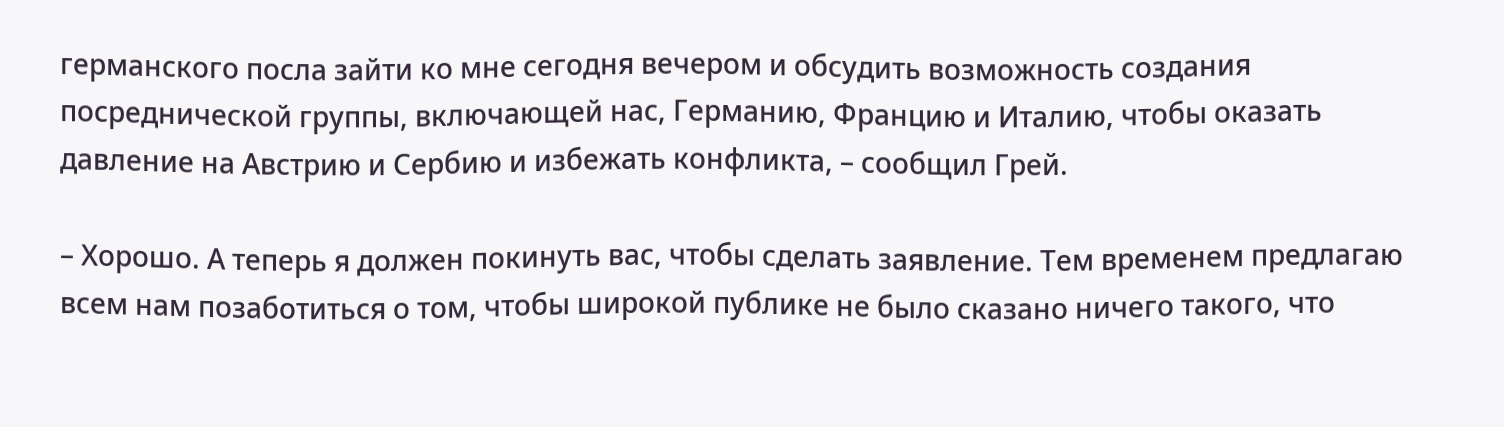германского посла зайти ко мне сегодня вечером и обсудить возможность создания посреднической группы, включающей нас, Германию, Францию и Италию, чтобы оказать давление на Австрию и Сербию и избежать конфликта, – сообщил Грей.

– Хорошо. А теперь я должен покинуть вас, чтобы сделать заявление. Тем временем предлагаю всем нам позаботиться о том, чтобы широкой публике не было сказано ничего такого, что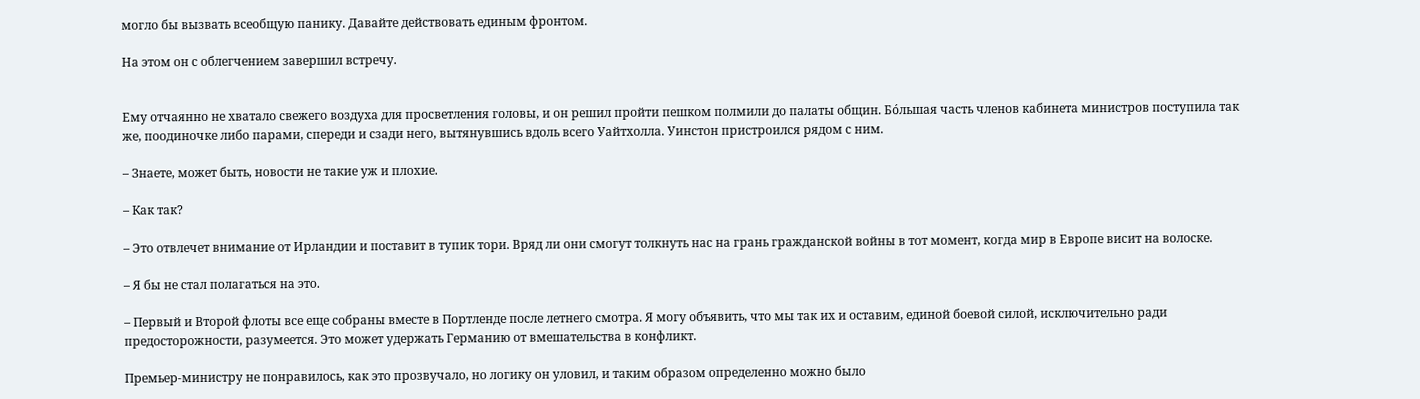могло бы вызвать всеобщую панику. Давайте действовать единым фронтом.

На этом он с облегчением завершил встречу.


Ему отчаянно не хватало свежего воздуха для просветления головы, и он решил пройти пешком полмили до палаты общин. Бóльшая часть членов кабинета министров поступила так же, поодиночке либо парами, спереди и сзади него, вытянувшись вдоль всего Уайтхолла. Уинстон пристроился рядом с ним.

– Знаете, может быть, новости не такие уж и плохие.

– Как так?

– Это отвлечет внимание от Ирландии и поставит в тупик тори. Вряд ли они смогут толкнуть нас на грань гражданской войны в тот момент, когда мир в Европе висит на волоске.

– Я бы не стал полагаться на это.

– Первый и Второй флоты все еще собраны вместе в Портленде после летнего смотра. Я могу объявить, что мы так их и оставим, единой боевой силой, исключительно ради предосторожности, разумеется. Это может удержать Германию от вмешательства в конфликт.

Премьер-министру не понравилось, как это прозвучало, но логику он уловил, и таким образом определенно можно было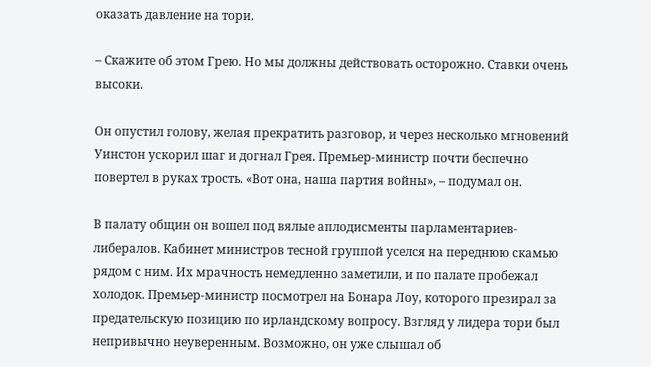оказать давление на тори.

– Скажите об этом Грею. Но мы должны действовать осторожно. Ставки очень высоки.

Он опустил голову, желая прекратить разговор, и через несколько мгновений Уинстон ускорил шаг и догнал Грея. Премьер-министр почти беспечно повертел в руках трость. «Вот она, наша партия войны», – подумал он.

В палату общин он вошел под вялые аплодисменты парламентариев-либералов. Кабинет министров тесной группой уселся на переднюю скамью рядом с ним. Их мрачность немедленно заметили, и по палате пробежал холодок. Премьер-министр посмотрел на Бонара Лоу, которого презирал за предательскую позицию по ирландскому вопросу. Взгляд у лидера тори был непривычно неуверенным. Возможно, он уже слышал об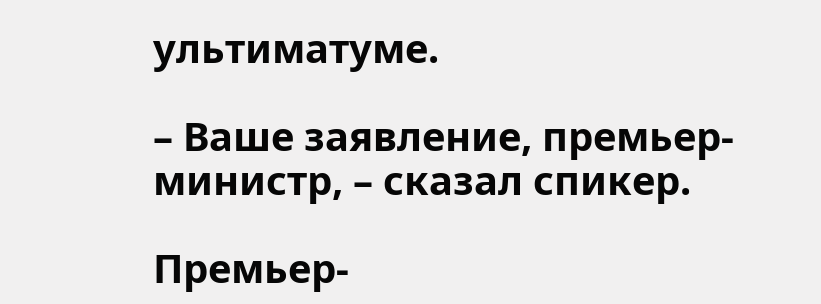ультиматуме.

– Ваше заявление, премьер-министр, – сказал спикер.

Премьер-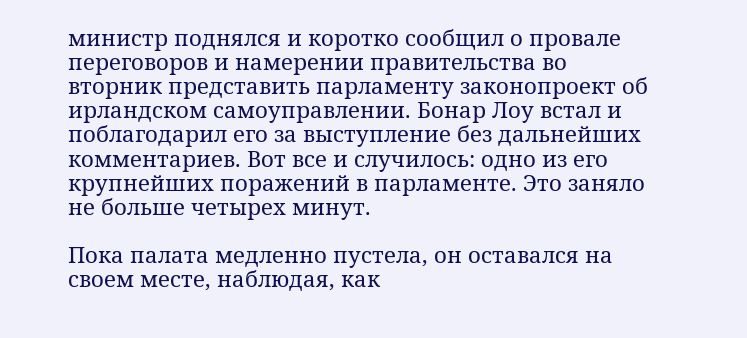министр поднялся и коротко сообщил о провале переговоров и намерении правительства во вторник представить парламенту законопроект об ирландском самоуправлении. Бонар Лоу встал и поблагодарил его за выступление без дальнейших комментариев. Вот все и случилось: одно из его крупнейших поражений в парламенте. Это заняло не больше четырех минут.

Пока палата медленно пустела, он оставался на своем месте, наблюдая, как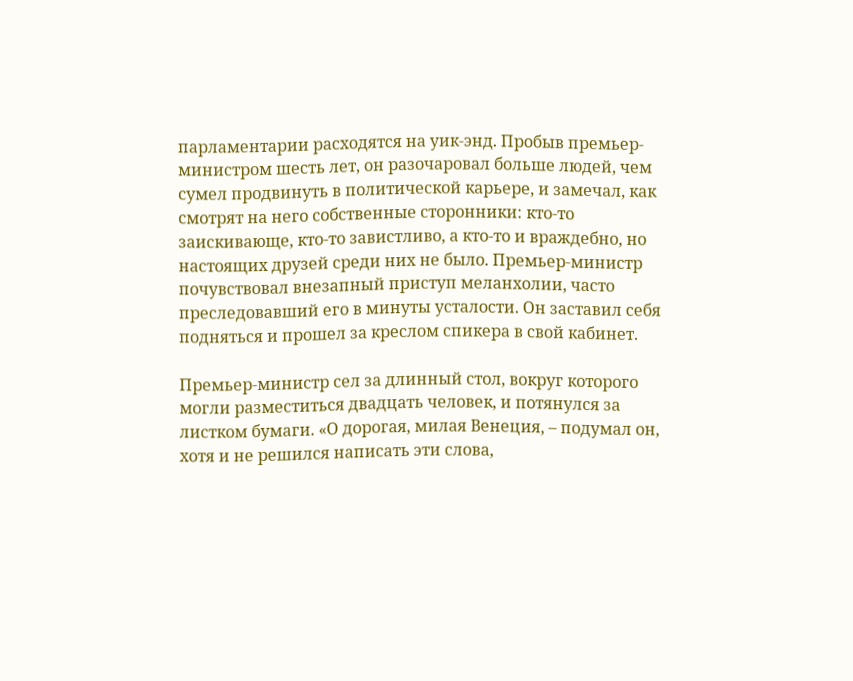парламентарии расходятся на уик-энд. Пробыв премьер-министром шесть лет, он разочаровал больше людей, чем сумел продвинуть в политической карьере, и замечал, как смотрят на него собственные сторонники: кто-то заискивающе, кто-то завистливо, а кто-то и враждебно, но настоящих друзей среди них не было. Премьер-министр почувствовал внезапный приступ меланхолии, часто преследовавший его в минуты усталости. Он заставил себя подняться и прошел за креслом спикера в свой кабинет.

Премьер-министр сел за длинный стол, вокруг которого могли разместиться двадцать человек, и потянулся за листком бумаги. «О дорогая, милая Венеция, – подумал он, хотя и не решился написать эти слова,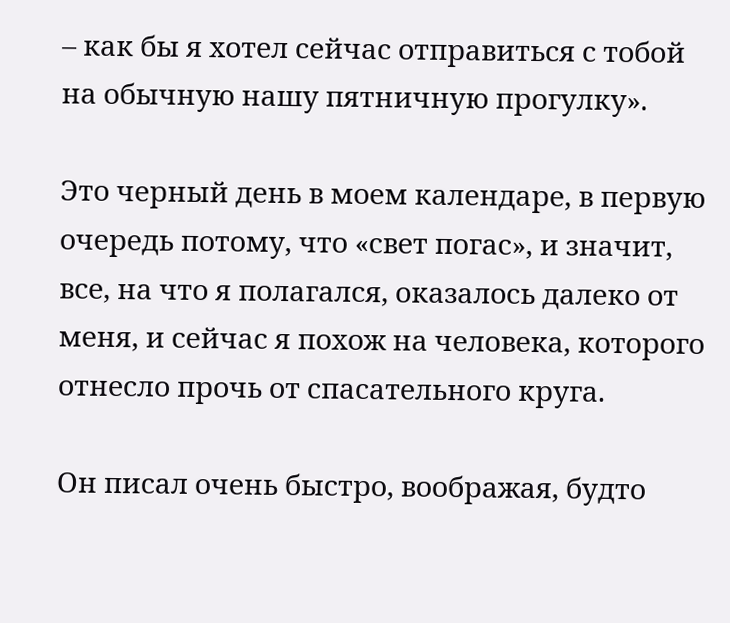– как бы я хотел сейчас отправиться с тобой на обычную нашу пятничную прогулку».

Это черный день в моем календаре, в первую очередь потому, что «свет погас», и значит, все, на что я полагался, оказалось далеко от меня, и сейчас я похож на человека, которого отнесло прочь от спасательного круга.

Он писал очень быстро, воображая, будто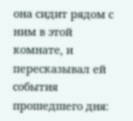она сидит рядом с ним в этой комнате, и пересказывал ей события прошедшего дня: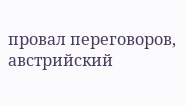провал переговоров, австрийский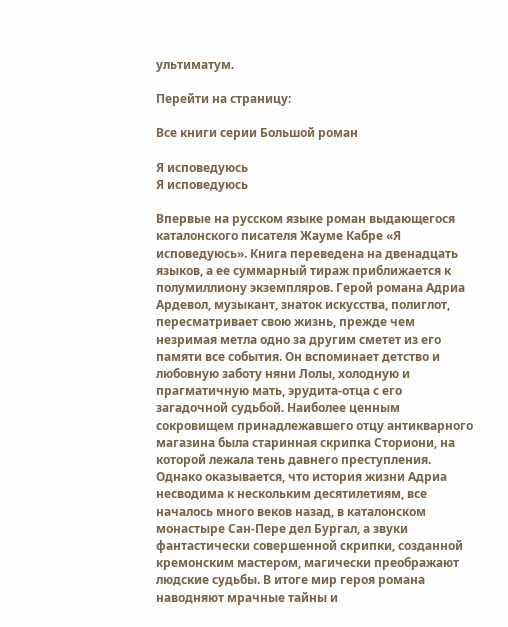ультиматум.

Перейти на страницу:

Все книги серии Большой роман

Я исповедуюсь
Я исповедуюсь

Впервые на русском языке роман выдающегося каталонского писателя Жауме Кабре «Я исповедуюсь». Книга переведена на двенадцать языков, а ее суммарный тираж приближается к полумиллиону экземпляров. Герой романа Адриа Ардевол, музыкант, знаток искусства, полиглот, пересматривает свою жизнь, прежде чем незримая метла одно за другим сметет из его памяти все события. Он вспоминает детство и любовную заботу няни Лолы, холодную и прагматичную мать, эрудита-отца с его загадочной судьбой. Наиболее ценным сокровищем принадлежавшего отцу антикварного магазина была старинная скрипка Сториони, на которой лежала тень давнего преступления. Однако оказывается, что история жизни Адриа несводима к нескольким десятилетиям, все началось много веков назад, в каталонском монастыре Сан-Пере дел Бургал, а звуки фантастически совершенной скрипки, созданной кремонским мастером, магически преображают людские судьбы. В итоге мир героя романа наводняют мрачные тайны и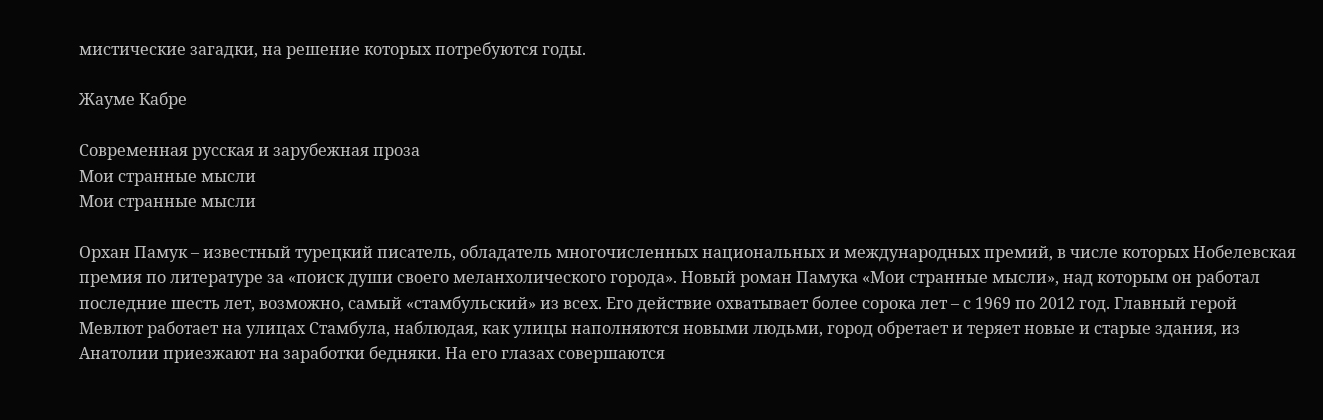мистические загадки, на решение которых потребуются годы.

Жауме Кабре

Современная русская и зарубежная проза
Мои странные мысли
Мои странные мысли

Орхан Памук – известный турецкий писатель, обладатель многочисленных национальных и международных премий, в числе которых Нобелевская премия по литературе за «поиск души своего меланхолического города». Новый роман Памука «Мои странные мысли», над которым он работал последние шесть лет, возможно, самый «стамбульский» из всех. Его действие охватывает более сорока лет – с 1969 по 2012 год. Главный герой Мевлют работает на улицах Стамбула, наблюдая, как улицы наполняются новыми людьми, город обретает и теряет новые и старые здания, из Анатолии приезжают на заработки бедняки. На его глазах совершаются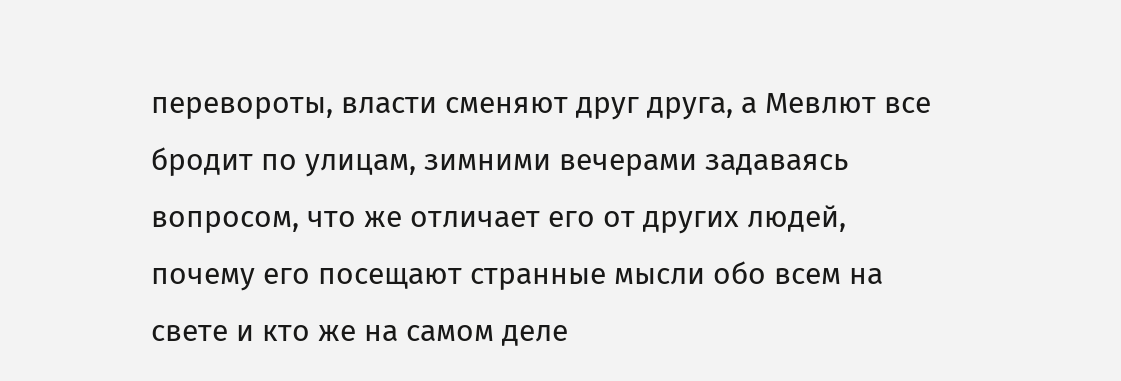перевороты, власти сменяют друг друга, а Мевлют все бродит по улицам, зимними вечерами задаваясь вопросом, что же отличает его от других людей, почему его посещают странные мысли обо всем на свете и кто же на самом деле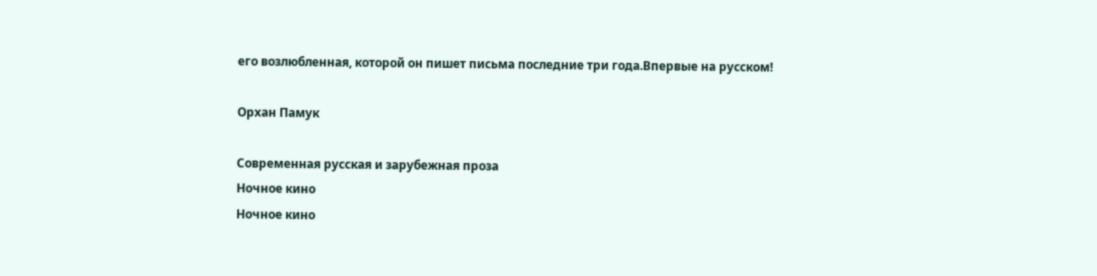его возлюбленная, которой он пишет письма последние три года.Впервые на русском!

Орхан Памук

Современная русская и зарубежная проза
Ночное кино
Ночное кино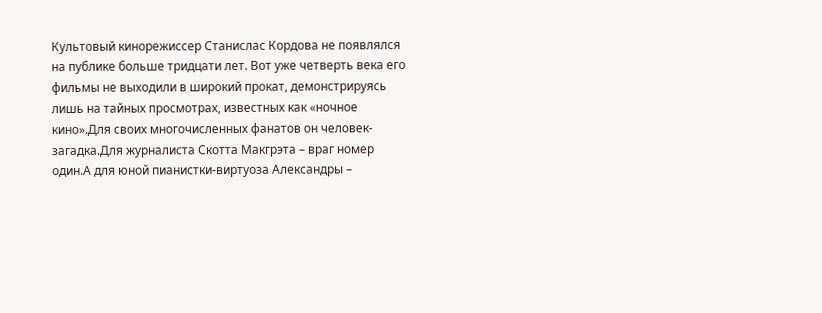Культовый кинорежиссер Станислас Кордова не появлялся на публике больше тридцати лет. Вот уже четверть века его фильмы не выходили в широкий прокат, демонстрируясь лишь на тайных просмотрах, известных как «ночное кино».Для своих многочисленных фанатов он человек-загадка.Для журналиста Скотта Макгрэта – враг номер один.А для юной пианистки-виртуоза Александры –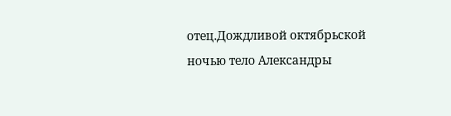отец.Дождливой октябрьской ночью тело Александры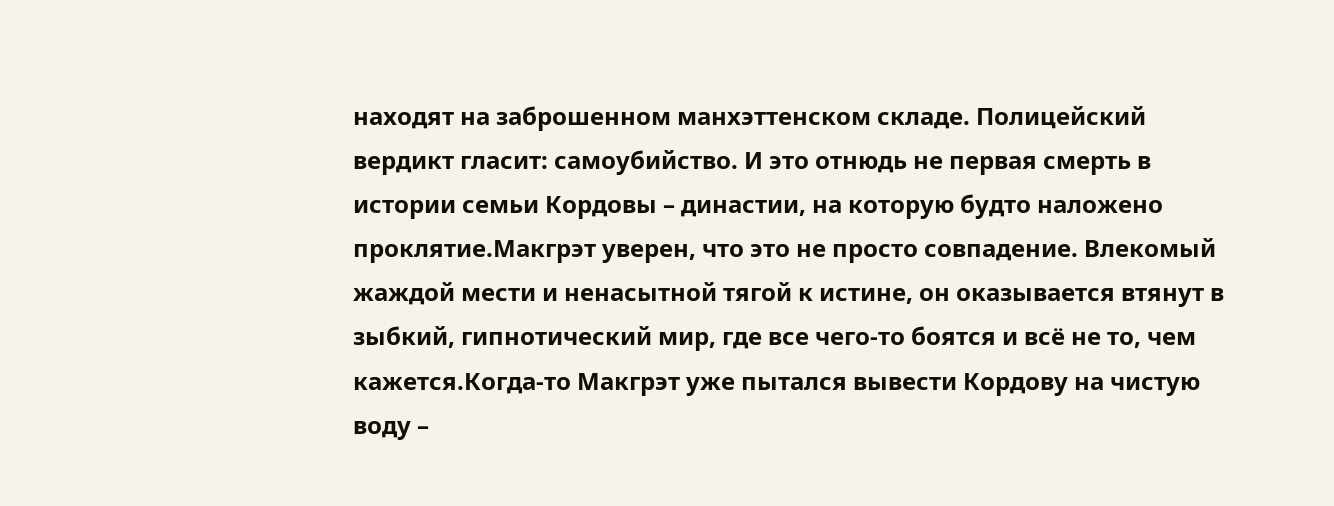находят на заброшенном манхэттенском складе. Полицейский вердикт гласит: самоубийство. И это отнюдь не первая смерть в истории семьи Кордовы – династии, на которую будто наложено проклятие.Макгрэт уверен, что это не просто совпадение. Влекомый жаждой мести и ненасытной тягой к истине, он оказывается втянут в зыбкий, гипнотический мир, где все чего-то боятся и всё не то, чем кажется.Когда-то Макгрэт уже пытался вывести Кордову на чистую воду –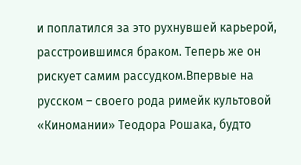и поплатился за это рухнувшей карьерой, расстроившимся браком. Теперь же он рискует самим рассудком.Впервые на русском – своего рода римейк культовой «Киномании» Теодора Рошака, будто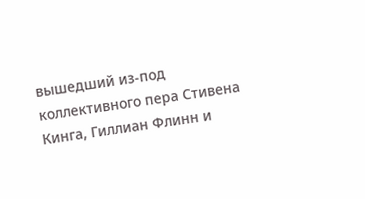вышедший из-под коллективного пера Стивена Кинга, Гиллиан Флинн и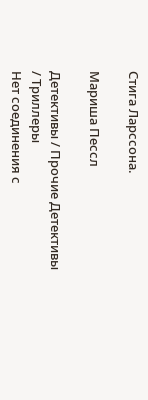Стига Ларссона.

Мариша Пессл

Детективы / Прочие Детективы / Триллеры
Нет соединения с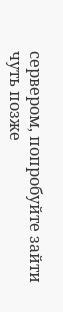сервером, попробуйте зайти чуть позже